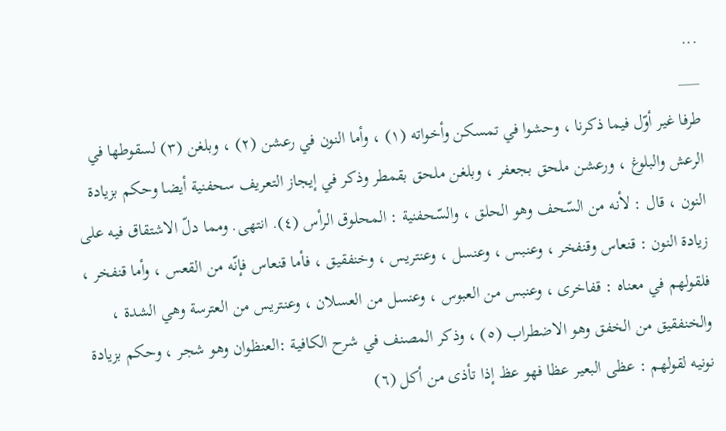...
___
طرفا غير أوّل فيما ذكرنا ، وحشوا في تمسكن وأخواته (١) ، وأما النون في رعشن (٢) ، وبلغن (٣) لسقوطها في الرعش والبلوغ ، ورعشن ملحق بجعفر ، وبلغن ملحق بقمطر وذكر في إيجاز التعريف سحفنية أيضا وحكم بزيادة النون ، قال : لأنه من السّحف وهو الحلق ، والسّحفنية : المحلوق الرأس (٤). انتهى. ومما دلّ الاشتقاق فيه على زيادة النون : قنعاس وقنفخر ، وعنبس ، وعنسل ، وعنتريس ، وخنفقيق ، فأما قنعاس فإنّه من القعس ، وأما قنفخر ، فلقولهم في معناه : قفاخرى ، وعنبس من العبوس ، وعنسل من العسلان ، وعنتريس من العترسة وهي الشدة ، والخنفقيق من الخفق وهو الاضطراب (٥) ، وذكر المصنف في شرح الكافية :العنظوان وهو شجر ، وحكم بزيادة نونيه لقولهم : عظى البعير عظا فهو عظ إذا تأذى من أكل (٦)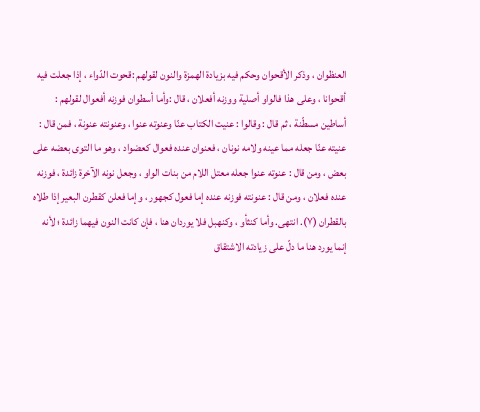العنظوان ، وذكر الأقحوان وحكم فيه بزيادة الهمزة والنون لقولهم :قحوت الدّواء ، إذا جعلت فيه أقحوانا ، وعلى هذا فالواو أصلية ووزنه أفعلان ، قال :وأما أسطوان فوزنه أفعوال لقولهم : أساطين مسطّنة ، ثم قال : وقالوا : عنيت الكتاب عنّا وعنوته عنوا ، وعنونته عنونة ، فمن قال : عنيته عنّا جعله مما عينه ولامه نونان ، فعنوان عنده فعوال كعضواد ، وهو ما التوى بعضه على بعض ، ومن قال : عنوته عنوا جعله معتل اللام من بنات الواو ، وجعل نونه الآخرة زائدة ، فوزنه عنده فعلان ، ومن قال : عنونته فوزنه عنده إما فعول كجهور ، وإما فعلن كقطرن البعير إذا طلاه بالقطران (٧). انتهى. وأما كنثأو ، وكنهبل فلا يوردان هنا ، فإن كانت النون فيهما زائدة ؛ لأنه إنما يورد هنا ما دلّ على زيادته الاشتقاق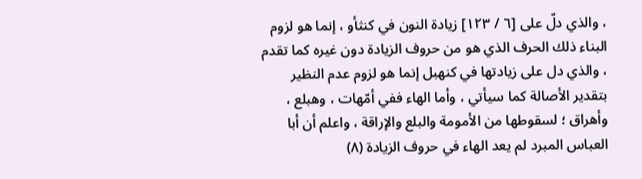، والذي دلّ على [٦ / ١٢٣] زيادة النون في كنثأو ، إنما هو لزوم البناء ذلك الحرف الذي هو من حروف الزيادة دون غيره كما تقدم ، والذي دل على زيادتها في كنهبل إنما هو لزوم عدم النظير بتقدير الأصالة كما سيأتي ، وأما الهاء ففي أمّهات ، وهبلع ، وأهراق ؛ لسقوطها من الأمومة والبلع والإراقة ، واعلم أن أبا العباس المبرد لم يعد الهاء في حروف الزيادة (٨)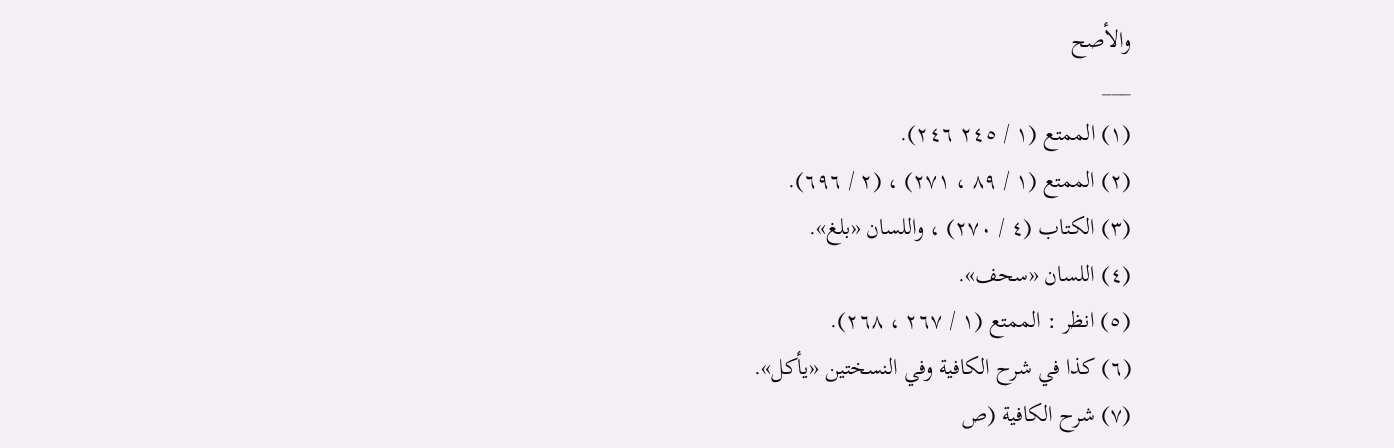والأصح
___
(١) الممتع (١ / ٢٤٥ ٢٤٦).
(٢) الممتع (١ / ٨٩ ، ٢٧١) ، (٢ / ٦٩٦).
(٣) الكتاب (٤ / ٢٧٠) ، واللسان «بلغ».
(٤) اللسان «سحف».
(٥) انظر : الممتع (١ / ٢٦٧ ، ٢٦٨).
(٦) كذا في شرح الكافية وفي النسختين «يأكل».
(٧) شرح الكافية (ص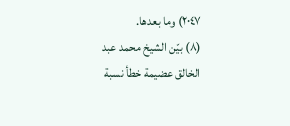٢٠٤٧) وما بعدها.
(٨) بيّن الشيخ محمد عبد الخالق عضيمة خطأ نسبة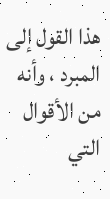هذا القول إلى المبرد ، وأنه من الأقوال التي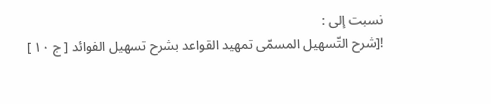نسبت إلى :
![شرح التّسهيل المسمّى تمهيد القواعد بشرح تسهيل الفوائد [ ج ١٠ ]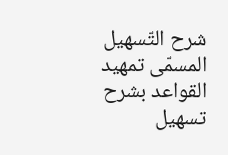شرح التّسهيل المسمّى تمهيد القواعد بشرح تسهيل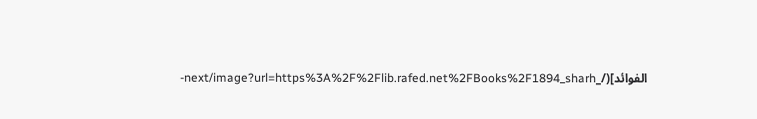الفوائد](/_next/image?url=https%3A%2F%2Flib.rafed.net%2FBooks%2F1894_sharh-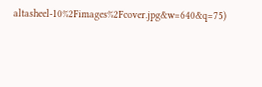altasheel-10%2Fimages%2Fcover.jpg&w=640&q=75)